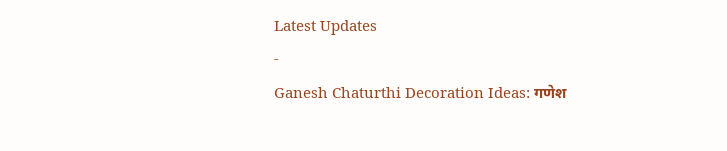Latest Updates
-
Ganesh Chaturthi Decoration Ideas: गणेश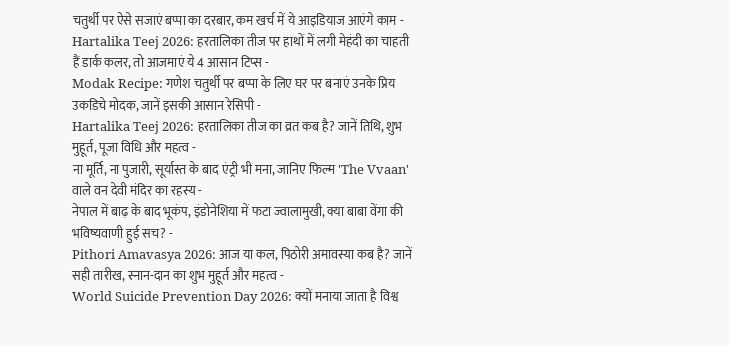चतुर्थी पर ऐसे सजाएं बप्पा का दरबार, कम खर्च में ये आइडियाज आएंगे काम -
Hartalika Teej 2026: हरतालिका तीज पर हाथों में लगी मेहंदी का चाहती हैं डार्क कलर, तो आजमाएं ये 4 आसान टिप्स -
Modak Recipe: गणेश चतुर्थी पर बप्पा के लिए घर पर बनाएं उनके प्रिय उकडिचे मोदक, जानें इसकी आसान रेसिपी -
Hartalika Teej 2026: हरतालिका तीज का व्रत कब है? जानें तिथि, शुभ मुहूर्त, पूजा विधि और महत्व -
ना मूर्ति, ना पुजारी, सूर्यास्त के बाद एंट्री भी मना, जानिए फिल्म 'The Vvaan' वाले वन देवी मंदिर का रहस्य -
नेपाल में बाढ़ के बाद भूकंप, इंडोनेशिया में फटा ज्वालामुखी, क्या बाबा वेंगा की भविष्यवाणी हुई सच? -
Pithori Amavasya 2026: आज या कल, पिठोरी अमावस्या कब है? जानें सही तारीख, स्नान-दान का शुभ मुहूर्त और महत्व -
World Suicide Prevention Day 2026: क्यों मनाया जाता है विश्व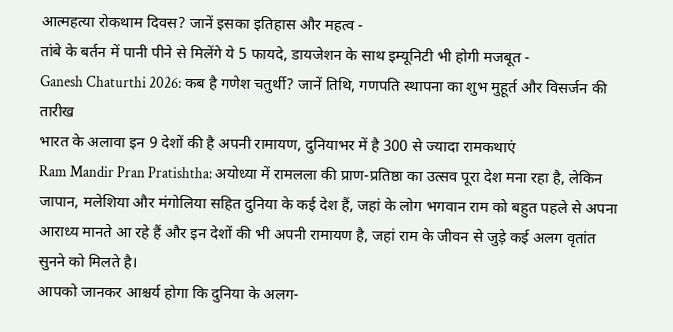आत्महत्या रोकथाम दिवस? जानें इसका इतिहास और महत्व -
तांबे के बर्तन में पानी पीने से मिलेंगे ये 5 फायदे, डायजेशन के साथ इम्यूनिटी भी होगी मजबूत -
Ganesh Chaturthi 2026: कब है गणेश चतुर्थी? जानें तिथि, गणपति स्थापना का शुभ मुहूर्त और विसर्जन की तारीख
भारत के अलावा इन 9 देशों की है अपनी रामायण, दुनियाभर में है 300 से ज्यादा रामकथाएं
Ram Mandir Pran Pratishtha: अयोध्या में रामलला की प्राण-प्रतिष्ठा का उत्सव पूरा देश मना रहा है, लेकिन जापान, मलेशिया और मंगोलिया सहित दुनिया के कई देश हैं, जहां के लोग भगवान राम को बहुत पहले से अपना आराध्य मानते आ रहे हैं और इन देशों की भी अपनी रामायण है, जहां राम के जीवन से जुड़े कई अलग वृतांत सुनने को मिलते है।
आपको जानकर आश्चर्य होगा कि दुनिया के अलग-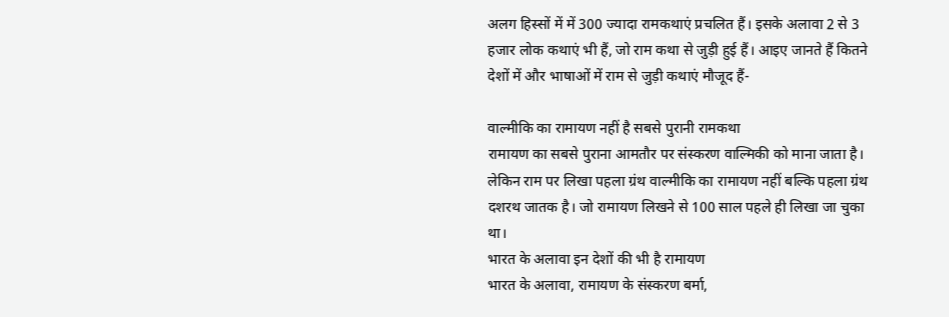अलग हिस्सों में में 300 ज्यादा रामकथाएं प्रचलित हैं। इसके अलावा 2 से 3 हजार लोक कथाएं भी हैं, जो राम कथा से जुड़ी हुई हैं। आइए जानते हैं कितने देशों में और भाषाओं में राम से जुड़ी कथाएं मौजूद हैं-

वाल्मीकि का रामायण नहीं है सबसे पुरानी रामकथा
रामायण का सबसे पुराना आमतौर पर संस्करण वाल्मिकी को माना जाता है। लेकिन राम पर लिखा पहला ग्रंथ वाल्मीकि का रामायण नहीं बल्कि पहला ग्रंथ दशरथ जातक है। जो रामायण लिखने से 100 साल पहले ही लिखा जा चुका था।
भारत के अलावा इन देशों की भी है रामायण
भारत के अलावा, रामायण के संस्करण बर्मा,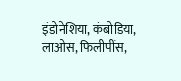इंडोनेशिया, कंबोडिया, लाओस, फिलीपींस,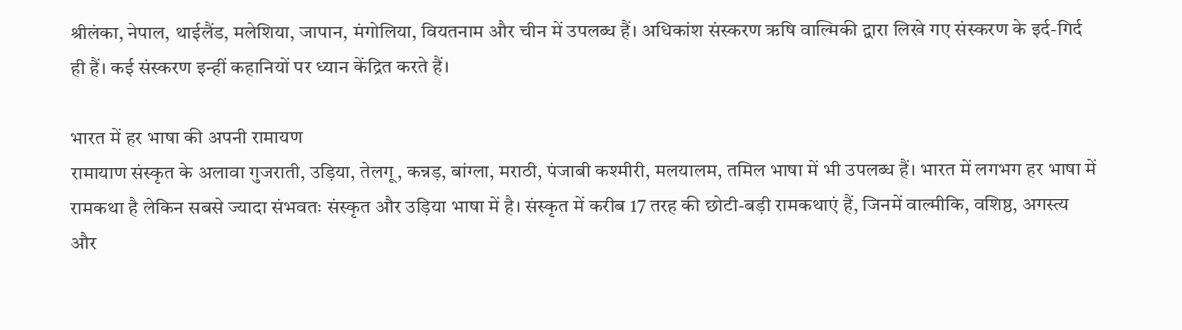श्रीलंका, नेपाल, थाईलैंड, मलेशिया, जापान, मंगोलिया, वियतनाम और चीन में उपलब्ध हैं। अधिकांश संस्करण ऋषि वाल्मिकी द्वारा लिखे गए संस्करण के इर्द-गिर्द ही हैं। कई संस्करण इन्हीं कहानियों पर ध्यान केंद्रित करते हैं।

भारत में हर भाषा की अपनी रामायण
रामायाण संस्कृत के अलावा गुजराती, उड़िया, तेलगू, कन्नड़, बांग्ला, मराठी, पंजाबी कश्मीरी, मलयालम, तमिल भाषा में भी उपलब्ध हैं। भारत में लगभग हर भाषा में रामकथा है लेकिन सबसे ज्यादा संभवतः संस्कृत और उड़िया भाषा में है। संस्कृत में करीब 17 तरह की छोटी-बड़ी रामकथाएं हैं, जिनमें वाल्मीकि, वशिष्ठ, अगस्त्य और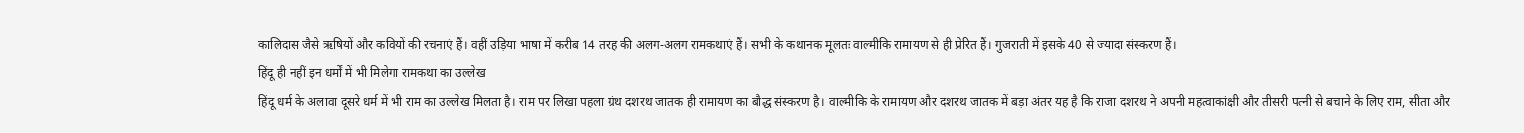कालिदास जैसे ऋषियों और कवियों की रचनाएं हैं। वहीं उड़िया भाषा में करीब 14 तरह की अलग-अलग रामकथाएं हैं। सभी के कथानक मूलतः वाल्मीकि रामायण से ही प्रेरित हैं। गुजराती में इसके 40 से ज्यादा संस्करण हैं।
हिंदू ही नहीं इन धर्मों में भी मिलेगा रामकथा का उल्लेख
हिंदू धर्म के अलावा दूसरे धर्म में भी राम का उल्लेख मिलता है। राम पर लिखा पहला ग्रंथ दशरथ जातक ही रामायण का बौद्ध संस्करण है। वाल्मीकि के रामायण और दशरथ जातक में बड़ा अंतर यह है कि राजा दशरथ ने अपनी महत्वाकांक्षी और तीसरी पत्नी से बचाने के लिए राम, सीता और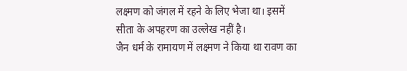लक्ष्मण को जंगल में रहने के लिए भेजा था। इसमें सीता के अपहरण का उल्लेख नहीं है।
जैन धर्म के रामायण में लक्ष्मण ने किया था रावण का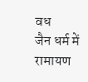वध
जैन धर्म में रामायण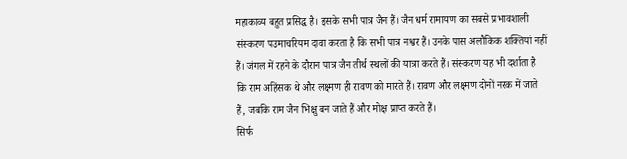महाकाव्य बहुत प्रसिद्ध है। इसके सभी पात्र जैन हैं। जैन धर्म रामायण का सबसे प्रभावशाली संस्करण पउमाचरियम दावा करता है कि सभी पात्र नश्वर हैं। उनके पास अलौकिक शक्तियां नहीं हैं। जंगल में रहने के दौरान पात्र जैन तीर्थ स्थलों की यात्रा करते हैं। संस्करण यह भी दर्शाता है कि राम अहिंसक थे और लक्ष्मण ही रावण को मारते हैं। रावण और लक्ष्मण दोनों नरक में जाते हैं, जबकि राम जैन भिक्षु बन जाते हैं और मोक्ष प्राप्त करते हैं।
सिर्फ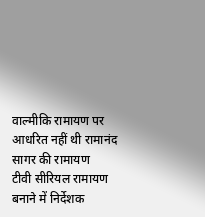वाल्मीकि रामायण पर आधरित नहीं थी रामानंद सागर की रामायण
टीवी सीरियल रामायण बनाने में निर्देशक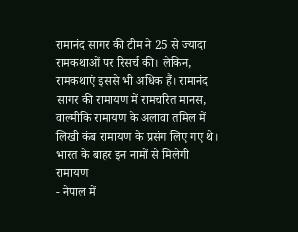रामानंद सागर की टीम ने 25 से ज्यादा रामकथाओं पर रिसर्च की। लेकिन, रामकथाएं इससे भी अधिक हैं। रामानंद सागर की रामायण में रामचरित मानस, वाल्मीकि रामायण के अलावा तमिल में लिखी कंब रामायण के प्रसंग लिए गए थे।
भारत के बाहर इन नामों से मिलेगी रामायण
- नेपाल में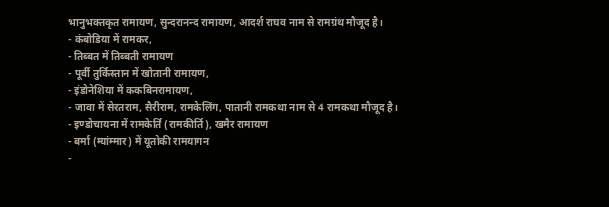भानुभक्तकृत रामायण, सुन्दरानन्द रामायण, आदर्श राघव नाम से रामग्रंथ मौजूद है।
- कंबोडिया में रामकर,
- तिब्बत में तिब्बती रामायण
- पूर्वी तुर्किस्तान में खोतानी रामायण,
- इंडोनेशिया में ककबिनरामायण,
- जावा में सेरतराम, सैरीराम, रामकेलिंग, पातानी रामकथा नाम से 4 रामकथा मौजूद है।
- इण्डोचायना में रामकेर्ति (रामकीर्ति), खमैर रामायण
- बर्मा (म्यांम्मार) में यूतोकी रामयागन
-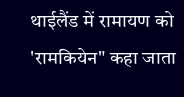थाईलैंड में रामायण को 'रामकियेन" कहा जाता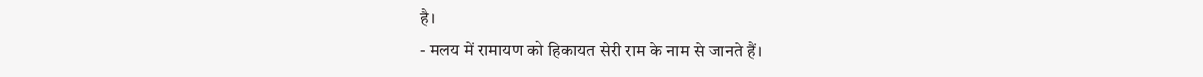है।
- मलय में रामायण को हिकायत सेरी राम के नाम से जानते हैं।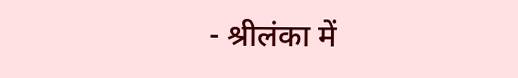- श्रीलंका में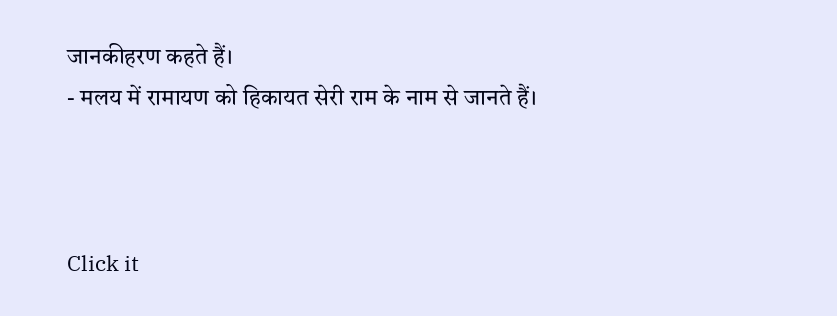जानकीहरण कहते हैं।
- मलय में रामायण को हिकायत सेरी राम के नाम से जानते हैं।



Click it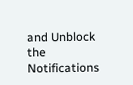and Unblock the Notifications